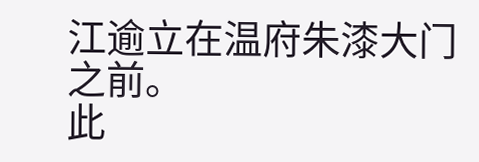江逾立在温府朱漆大门之前。
此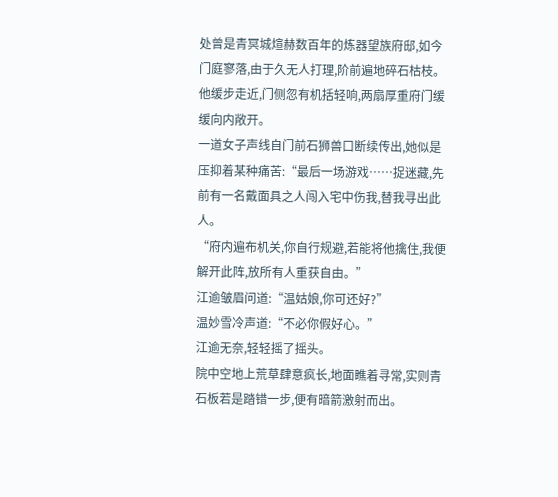处曾是青冥城煊赫数百年的炼器望族府邸,如今门庭寥落,由于久无人打理,阶前遍地碎石枯枝。
他缓步走近,门侧忽有机括轻响,两扇厚重府门缓缓向内敞开。
一道女子声线自门前石狮兽口断续传出,她似是压抑着某种痛苦:“最后一场游戏……捉迷藏,先前有一名戴面具之人闯入宅中伤我,替我寻出此人。
“府内遍布机关,你自行规避,若能将他擒住,我便解开此阵,放所有人重获自由。”
江逾皱眉问道:“温姑娘,你可还好?”
温妙雪冷声道:“不必你假好心。”
江逾无奈,轻轻摇了摇头。
院中空地上荒草肆意疯长,地面瞧着寻常,实则青石板若是踏错一步,便有暗箭激射而出。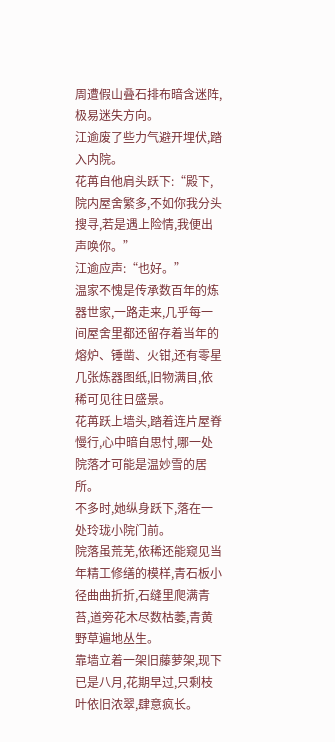周遭假山叠石排布暗含迷阵,极易迷失方向。
江逾废了些力气避开埋伏,踏入内院。
花苒自他肩头跃下:“殿下,院内屋舍繁多,不如你我分头搜寻,若是遇上险情,我便出声唤你。”
江逾应声:“也好。”
温家不愧是传承数百年的炼器世家,一路走来,几乎每一间屋舍里都还留存着当年的熔炉、锤凿、火钳,还有零星几张炼器图纸,旧物满目,依稀可见往日盛景。
花苒跃上墙头,踏着连片屋脊慢行,心中暗自思忖,哪一处院落才可能是温妙雪的居所。
不多时,她纵身跃下,落在一处玲珑小院门前。
院落虽荒芜,依稀还能窥见当年精工修缮的模样,青石板小径曲曲折折,石缝里爬满青苔,道旁花木尽数枯萎,青黄野草遍地丛生。
靠墙立着一架旧藤萝架,现下已是八月,花期早过,只剩枝叶依旧浓翠,肆意疯长。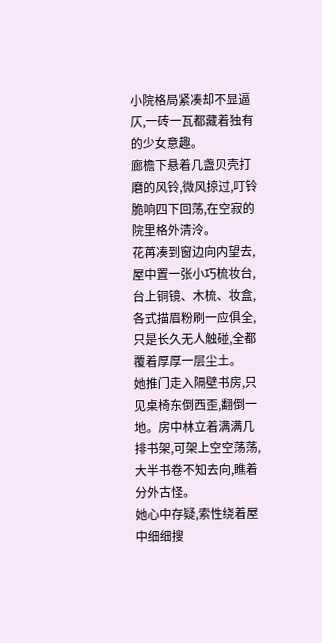小院格局紧凑却不显逼仄,一砖一瓦都藏着独有的少女意趣。
廊檐下悬着几盏贝壳打磨的风铃,微风掠过,叮铃脆响四下回荡,在空寂的院里格外清泠。
花苒凑到窗边向内望去,屋中置一张小巧梳妆台,台上铜镜、木梳、妆盒,各式描眉粉刷一应俱全,只是长久无人触碰,全都覆着厚厚一层尘土。
她推门走入隔壁书房,只见桌椅东倒西歪,翻倒一地。房中林立着满满几排书架,可架上空空荡荡,大半书卷不知去向,瞧着分外古怪。
她心中存疑,索性绕着屋中细细搜